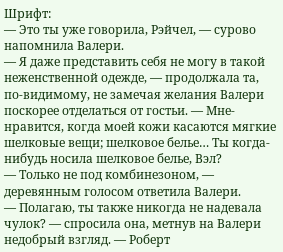Шрифт:
— Это ты уже говорила, Рэйчел, — сурово напомнила Валери.
— Я даже представить себя не могу в такой неженственной одежде, — продолжала та, по-видимому, не замечая желания Валери поскорее отделаться от гостьи. — Мне-нравится, когда моей кожи касаются мягкие шелковые вещи; шелковое белье… Ты когда-нибудь носила шелковое белье, Вэл?
— Только не под комбинезоном, — деревянным голосом ответила Валери.
— Полагаю, ты также никогда не надевала чулок? — спросила она, метнув на Валери недобрый взгляд. — Роберт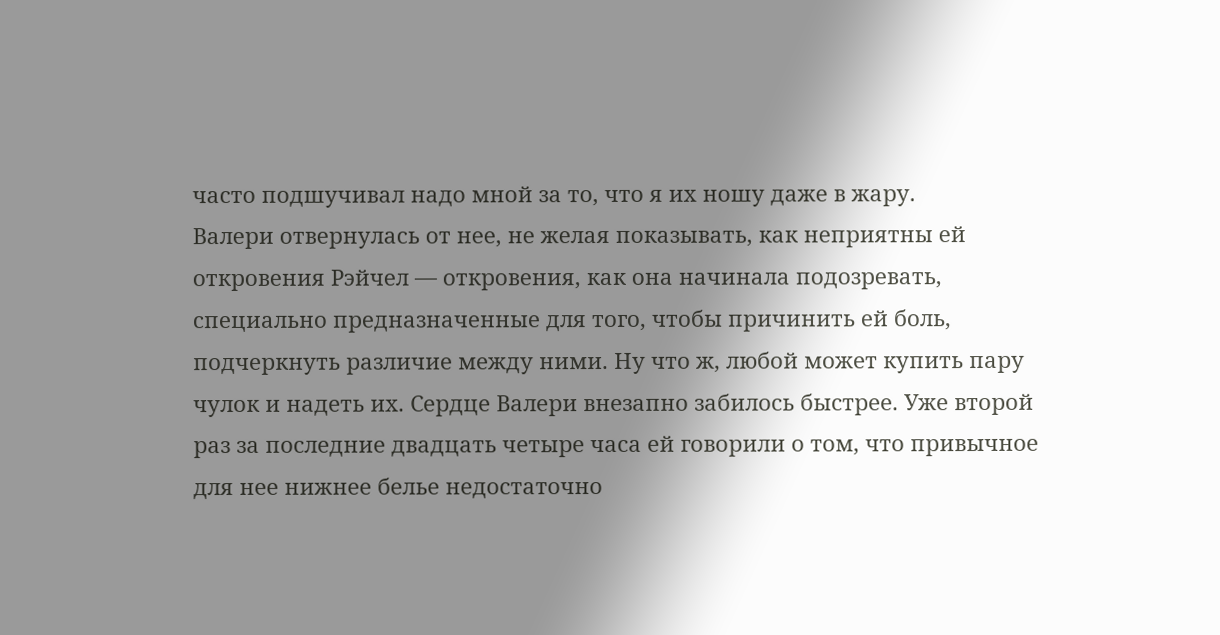часто подшучивал надо мной за то, что я их ношу даже в жару.
Валери отвернулась от нее, не желая показывать, как неприятны ей откровения Рэйчел — откровения, как она начинала подозревать, специально предназначенные для того, чтобы причинить ей боль, подчеркнуть различие между ними. Ну что ж, любой может купить пару чулок и надеть их. Сердце Валери внезапно забилось быстрее. Уже второй раз за последние двадцать четыре часа ей говорили о том, что привычное для нее нижнее белье недостаточно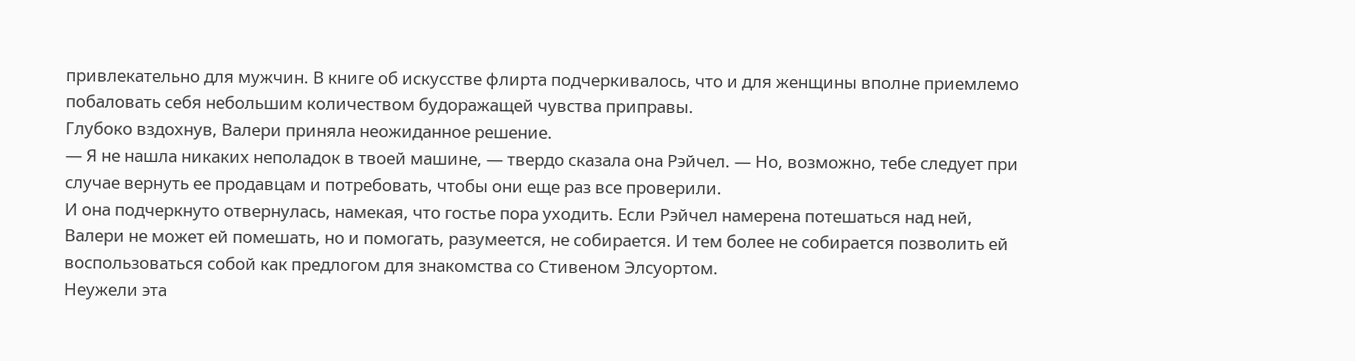привлекательно для мужчин. В книге об искусстве флирта подчеркивалось, что и для женщины вполне приемлемо побаловать себя небольшим количеством будоражащей чувства приправы.
Глубоко вздохнув, Валери приняла неожиданное решение.
— Я не нашла никаких неполадок в твоей машине, — твердо сказала она Рэйчел. — Но, возможно, тебе следует при случае вернуть ее продавцам и потребовать, чтобы они еще раз все проверили.
И она подчеркнуто отвернулась, намекая, что гостье пора уходить. Если Рэйчел намерена потешаться над ней, Валери не может ей помешать, но и помогать, разумеется, не собирается. И тем более не собирается позволить ей воспользоваться собой как предлогом для знакомства со Стивеном Элсуортом.
Неужели эта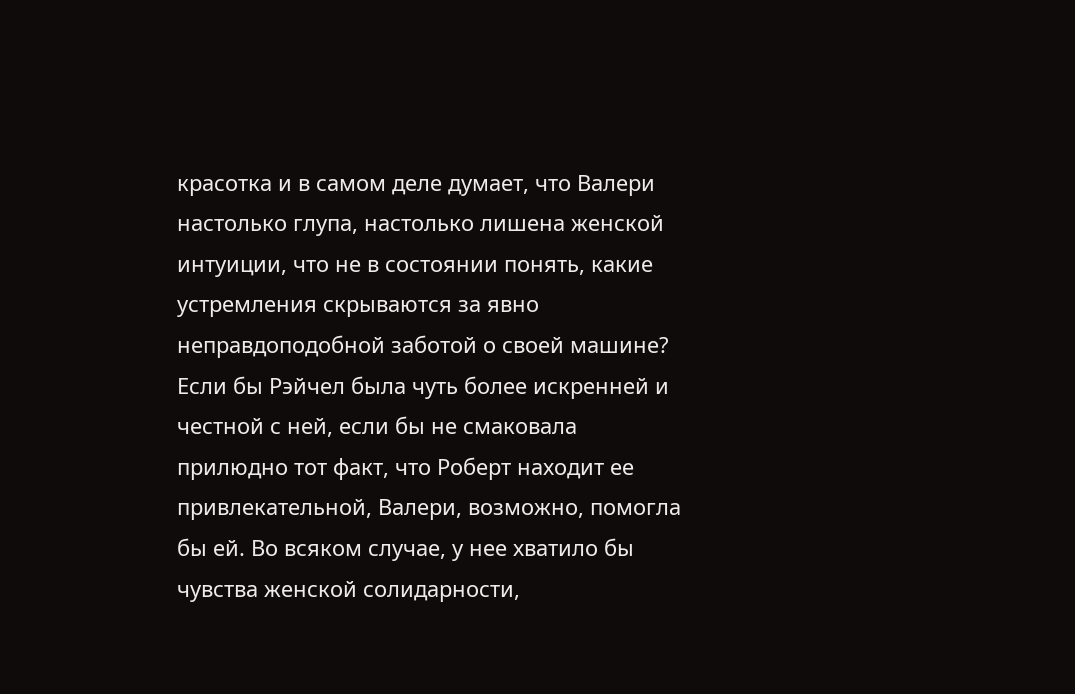красотка и в самом деле думает, что Валери настолько глупа, настолько лишена женской интуиции, что не в состоянии понять, какие устремления скрываются за явно неправдоподобной заботой о своей машине? Если бы Рэйчел была чуть более искренней и честной с ней, если бы не смаковала прилюдно тот факт, что Роберт находит ее привлекательной, Валери, возможно, помогла бы ей. Во всяком случае, у нее хватило бы чувства женской солидарности,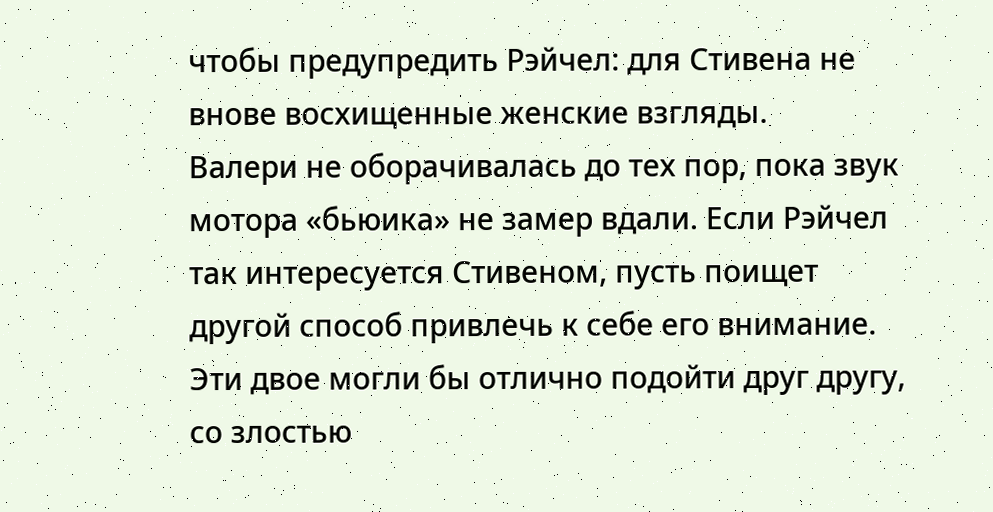чтобы предупредить Рэйчел: для Стивена не внове восхищенные женские взгляды.
Валери не оборачивалась до тех пор, пока звук мотора «бьюика» не замер вдали. Если Рэйчел так интересуется Стивеном, пусть поищет другой способ привлечь к себе его внимание. Эти двое могли бы отлично подойти друг другу, со злостью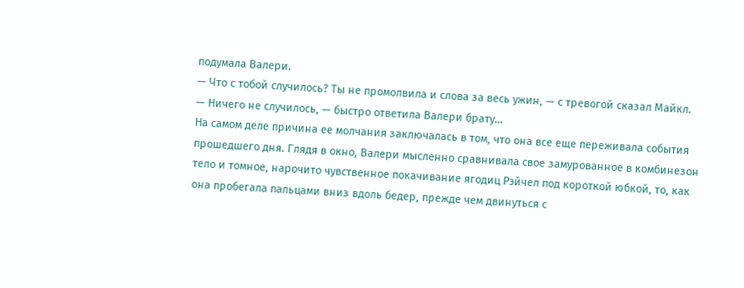подумала Валери.
— Что с тобой случилось? Ты не промолвила и слова за весь ужин, — с тревогой сказал Майкл.
— Ничего не случилось, — быстро ответила Валери брату…
На самом деле причина ее молчания заключалась в том, что она все еще переживала события прошедшего дня. Глядя в окно, Валери мысленно сравнивала свое замурованное в комбинезон тело и томное, нарочито чувственное покачивание ягодиц Рэйчел под короткой юбкой, то, как она пробегала пальцами вниз вдоль бедер, прежде чем двинуться с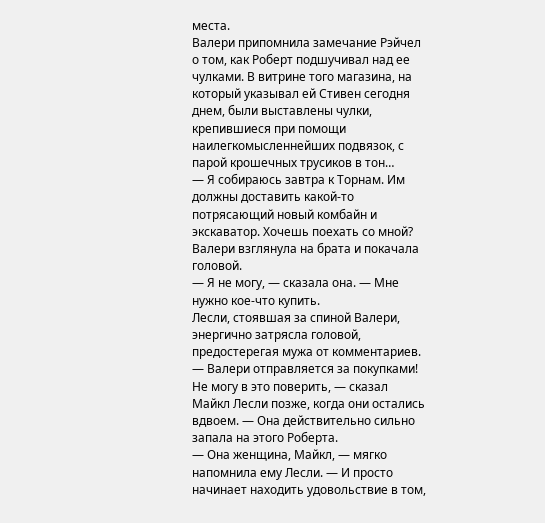места.
Валери припомнила замечание Рэйчел о том, как Роберт подшучивал над ее чулками. В витрине того магазина, на который указывал ей Стивен сегодня днем, были выставлены чулки, крепившиеся при помощи наилегкомысленнейших подвязок, с парой крошечных трусиков в тон…
— Я собираюсь завтра к Торнам. Им должны доставить какой-то потрясающий новый комбайн и экскаватор. Хочешь поехать со мной?
Валери взглянула на брата и покачала головой.
— Я не могу, — сказала она. — Мне нужно кое-что купить.
Лесли, стоявшая за спиной Валери, энергично затрясла головой, предостерегая мужа от комментариев.
— Валери отправляется за покупками! Не могу в это поверить, — сказал Майкл Лесли позже, когда они остались вдвоем. — Она действительно сильно запала на этого Роберта.
— Она женщина, Майкл, — мягко напомнила ему Лесли. — И просто начинает находить удовольствие в том,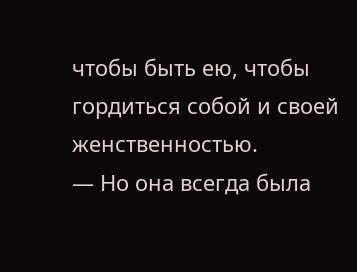чтобы быть ею, чтобы гордиться собой и своей женственностью.
— Но она всегда была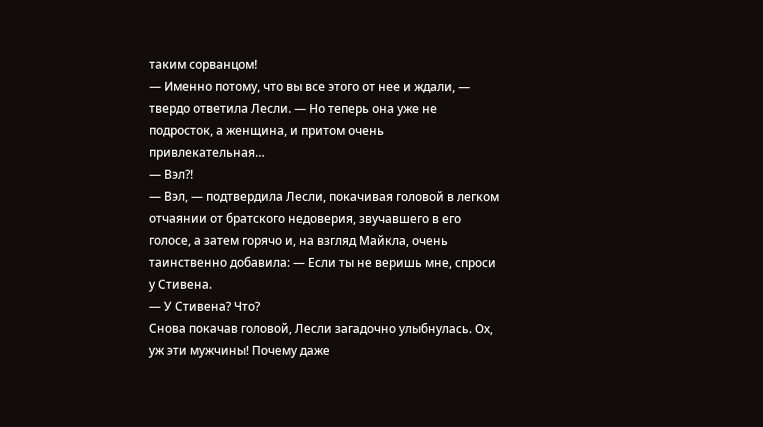таким сорванцом!
— Именно потому, что вы все этого от нее и ждали, — твердо ответила Лесли. — Но теперь она уже не подросток, а женщина, и притом очень привлекательная…
— Вэл?!
— Вэл, — подтвердила Лесли, покачивая головой в легком отчаянии от братского недоверия, звучавшего в его голосе, а затем горячо и, на взгляд Майкла, очень таинственно добавила: — Если ты не веришь мне, спроси у Стивена.
— У Стивена? Что?
Снова покачав головой, Лесли загадочно улыбнулась. Ох, уж эти мужчины! Почему даже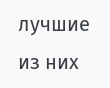лучшие из них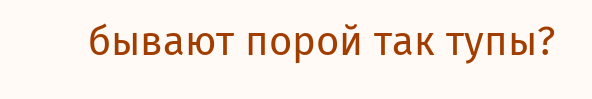бывают порой так тупы?